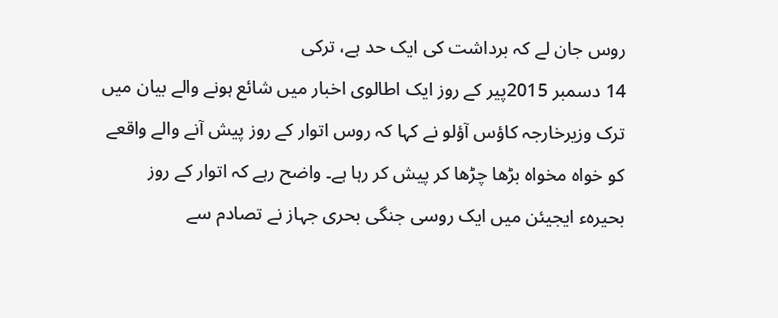روس جان لے کہ برداشت کی ایک حد ہے، ترکی
14 دسمبر 2015پیر کے روز ایک اطالوی اخبار میں شائع ہونے والے بیان میں ترک وزیرخارجہ کاؤس آؤلو نے کہا کہ روس اتوار کے روز پیش آنے والے واقعے کو خواہ مخواہ بڑھا چڑھا کر پیش کر رہا ہے۔ واضح رہے کہ اتوار کے روز بحیرہء ایجیئن میں ایک روسی جنگی بحری جہاز نے تصادم سے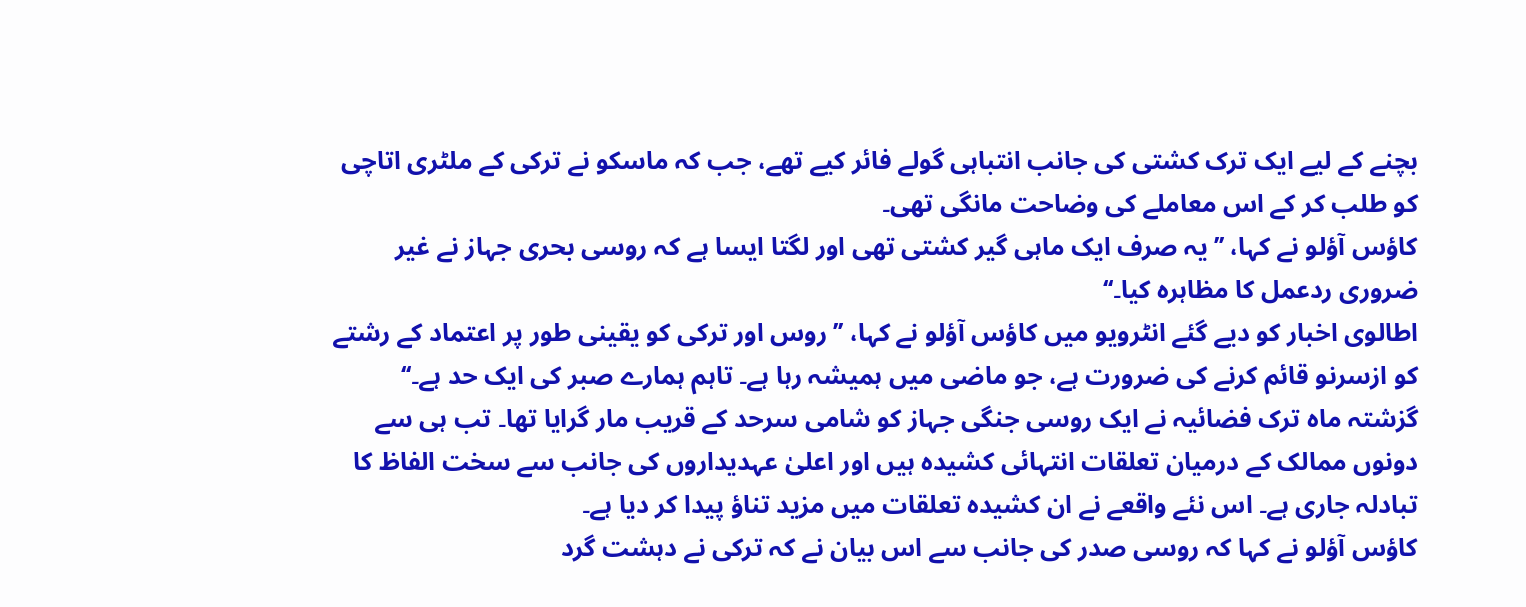بچنے کے لیے ایک ترک کشتی کی جانب انتباہی گولے فائر کیے تھے، جب کہ ماسکو نے ترکی کے ملٹری اتاچی کو طلب کر کے اس معاملے کی وضاحت مانگی تھی۔
کاؤس آؤلو نے کہا، ’’یہ صرف ایک ماہی گیر کشتی تھی اور لگتا ایسا ہے کہ روسی بحری جہاز نے غیر ضروری ردعمل کا مظاہرہ کیا۔‘‘
اطالوی اخبار کو دیے گئے انٹرویو میں کاؤس آؤلو نے کہا، ’’روس اور ترکی کو یقینی طور پر اعتماد کے رشتے کو ازسرنو قائم کرنے کی ضرورت ہے، جو ماضی میں ہمیشہ رہا ہے۔ تاہم ہمارے صبر کی ایک حد ہے۔‘‘
گزشتہ ماہ ترک فضائیہ نے ایک روسی جنگی جہاز کو شامی سرحد کے قریب مار گرایا تھا۔ تب ہی سے دونوں ممالک کے درمیان تعلقات انتہائی کشیدہ ہیں اور اعلیٰ عہدیداروں کی جانب سے سخت الفاظ کا تبادلہ جاری ہے۔ اس نئے واقعے نے ان کشیدہ تعلقات میں مزید تناؤ پیدا کر دیا ہے۔
کاؤس آؤلو نے کہا کہ روسی صدر کی جانب سے اس بیان نے کہ ترکی نے دہشت گرد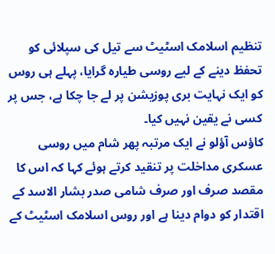تنظیم اسلامک اسٹیٹ سے تیل کی سپلائی کو تحفظ دینے کے لیے روسی طیارہ گرایا، پہلے ہی روس کو ایک نہایت بری پوزیشن پر لے جا چکا ہے، جس پر کسی نے یقین نہیں کیا۔
کاؤس آؤلو نے ایک مرتبہ پھر شام میں روسی عسکری مداخلت پر تنقید کرتے ہوئے کہا کہ اس کا مقصد صرف اور صرف شامی صدر بشار الاسد کے اقتدار کو دوام دینا ہے اور روس اسلامک اسٹیٹ کے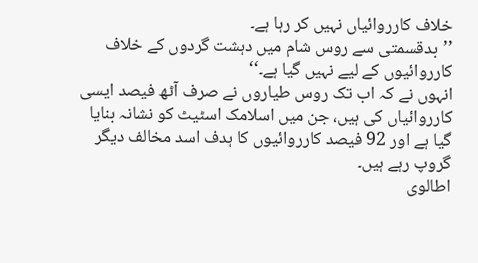خلاف کارروائیاں نہیں کر رہا ہے۔
’’بدقسمتی سے روس شام میں دہشت گردوں کے خلاف کارروائیوں کے لیے نہیں گیا ہے۔‘‘
انہوں نے کہ اب تک روس طیاروں نے صرف آٹھ فیصد ایسی کارروائیاں کی ہیں، جن میں اسلامک اسٹیٹ کو نشانہ بنایا گیا ہے اور 92 فیصد کارروائیوں کا ہدف اسد مخالف دیگر گروپ رہے ہیں۔
اطالوی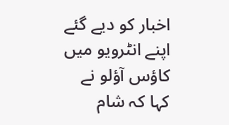اخبار کو دیے گئے اپنے انٹرویو میں کاؤس آؤلو نے کہا کہ شام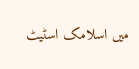میں اسلامک اسٹیٹ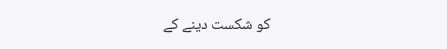کو شکست دینے کے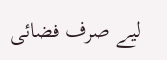لیے صرف فضائی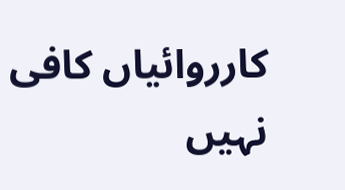کارروائیاں کافی نہیں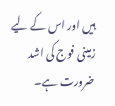ہیں اور اس کے لیے زمینی فوج کی اشد ضرورت ہے۔